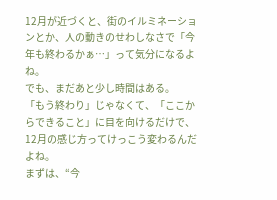12月が近づくと、街のイルミネーションとか、人の動きのせわしなさで「今年も終わるかぁ…」って気分になるよね。
でも、まだあと少し時間はある。
「もう終わり」じゃなくて、「ここからできること」に目を向けるだけで、12月の感じ方ってけっこう変わるんだよね。
まずは、“今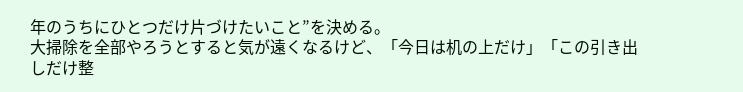年のうちにひとつだけ片づけたいこと”を決める。
大掃除を全部やろうとすると気が遠くなるけど、「今日は机の上だけ」「この引き出しだけ整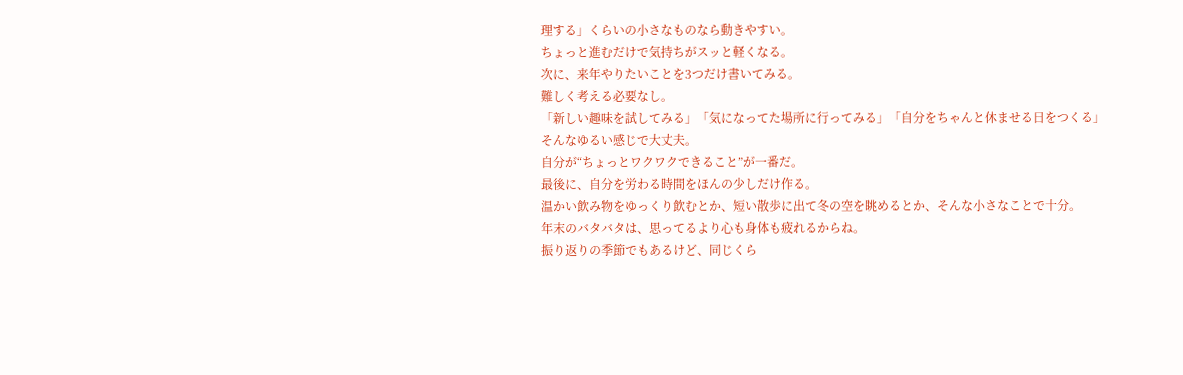理する」くらいの小さなものなら動きやすい。
ちょっと進むだけで気持ちがスッと軽くなる。
次に、来年やりたいことを3つだけ書いてみる。
難しく考える必要なし。
「新しい趣味を試してみる」「気になってた場所に行ってみる」「自分をちゃんと休ませる日をつくる」
そんなゆるい感じで大丈夫。
自分が“ちょっとワクワクできること”が一番だ。
最後に、自分を労わる時間をほんの少しだけ作る。
温かい飲み物をゆっくり飲むとか、短い散歩に出て冬の空を眺めるとか、そんな小さなことで十分。
年末のバタバタは、思ってるより心も身体も疲れるからね。
振り返りの季節でもあるけど、同じくら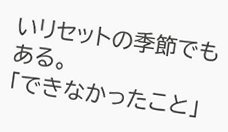いリセットの季節でもある。
「できなかったこと」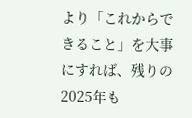より「これからできること」を大事にすれば、残りの2025年も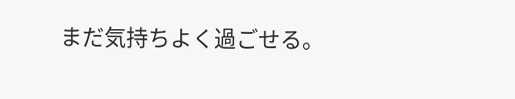まだ気持ちよく過ごせる。